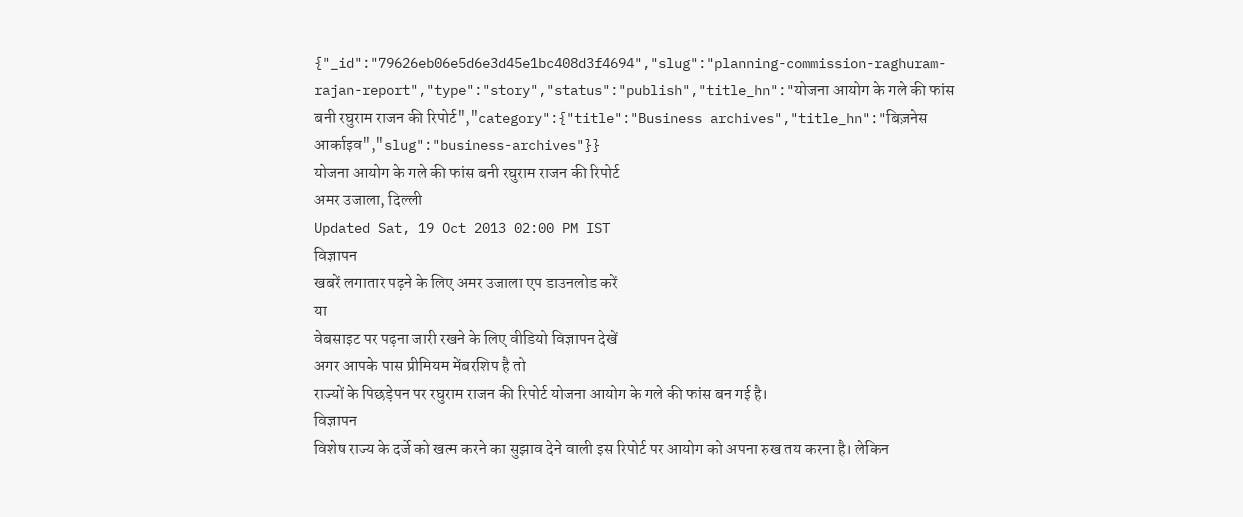{"_id":"79626eb06e5d6e3d45e1bc408d3f4694","slug":"planning-commission-raghuram-rajan-report","type":"story","status":"publish","title_hn":"योजना आयोग के गले की फांस बनी रघुराम राजन की रिपोर्ट","category":{"title":"Business archives","title_hn":"बिज़नेस आर्काइव","slug":"business-archives"}}
योजना आयोग के गले की फांस बनी रघुराम राजन की रिपोर्ट
अमर उजाला, दिल्ली
Updated Sat, 19 Oct 2013 02:00 PM IST
विज्ञापन
खबरें लगातार पढ़ने के लिए अमर उजाला एप डाउनलोड करें
या
वेबसाइट पर पढ़ना जारी रखने के लिए वीडियो विज्ञापन देखें
अगर आपके पास प्रीमियम मेंबरशिप है तो
राज्यों के पिछड़ेपन पर रघुराम राजन की रिपोर्ट योजना आयोग के गले की फांस बन गई है।
विज्ञापन
विशेष राज्य के दर्जे को खत्म करने का सुझाव देने वाली इस रिपोर्ट पर आयोग को अपना रुख तय करना है। लेकिन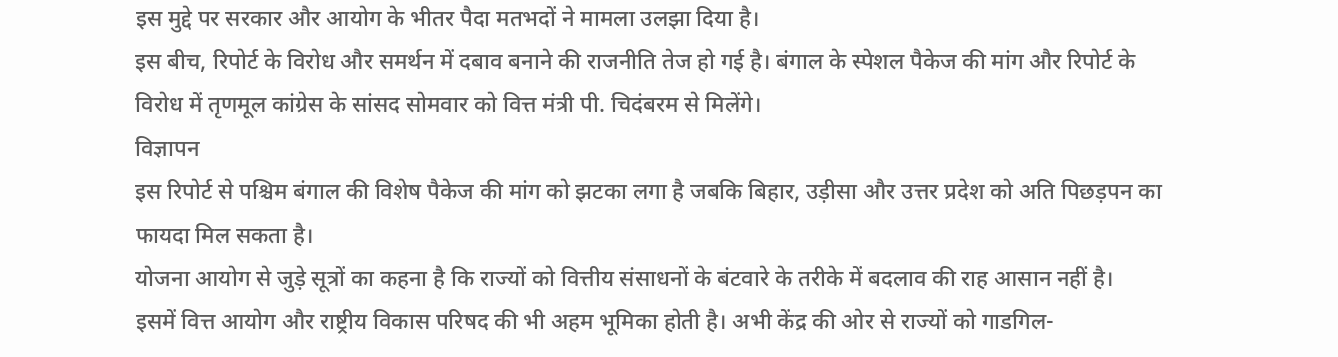इस मुद्दे पर सरकार और आयोग के भीतर पैदा मतभदों ने मामला उलझा दिया है।
इस बीच, रिपोर्ट के विरोध और समर्थन में दबाव बनाने की राजनीति तेज हो गई है। बंगाल के स्पेशल पैकेज की मांग और रिपोर्ट के विरोध में तृणमूल कांग्रेस के सांसद सोमवार को वित्त मंत्री पी. चिदंबरम से मिलेंगे।
विज्ञापन
इस रिपोर्ट से पश्चिम बंगाल की विशेष पैकेज की मांग को झटका लगा है जबकि बिहार, उड़ीसा और उत्तर प्रदेश को अति पिछड़पन का फायदा मिल सकता है।
योजना आयोग से जुड़े सूत्रों का कहना है कि राज्यों को वित्तीय संसाधनों के बंटवारे के तरीके में बदलाव की राह आसान नहीं है।
इसमें वित्त आयोग और राष्ट्रीय विकास परिषद की भी अहम भूमिका होती है। अभी केंद्र की ओर से राज्यों को गाडगिल-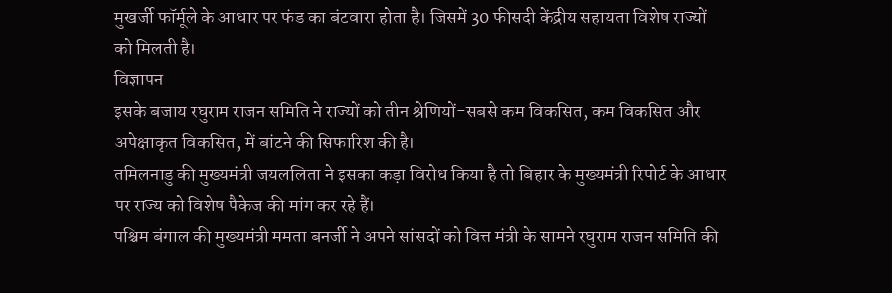मुखर्जी फॉर्मूले के आधार पर फंड का बंटवारा होता है। जिसमें 30 फीसदी केंद्रीय सहायता विशेष राज्यों को मिलती है।
विज्ञापन
इसके बजाय रघुराम राजन समिति ने राज्यों को तीन श्रेणियों-सबसे कम विकसित, कम विकसित और अपेक्षाकृत विकसित, में बांटने की सिफारिश की है।
तमिलनाडु की मुख्यमंत्री जयललिता ने इसका कड़ा विरोध किया है तो बिहार के मुख्यमंत्री रिपोर्ट के आधार पर राज्य को विशेष पैकेज की मांग कर रहे हैं।
पश्चिम बंगाल की मुख्यमंत्री ममता बनर्जी ने अपने सांसदों को वित्त मंत्री के सामने रघुराम राजन समिति की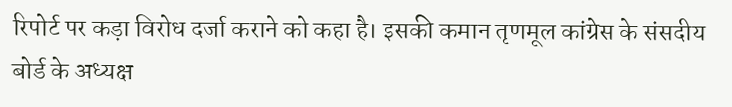रिपोर्ट पर कड़ा विरोध दर्जा कराने को कहा है। इसकी कमान तृणमूल कांग्रेस के संसदीय बोर्ड के अध्यक्ष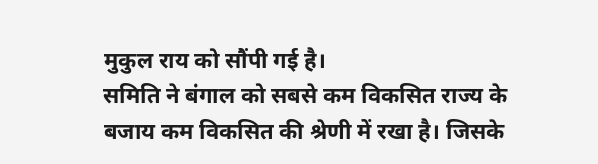मुकुल राय को सौंपी गई है।
समिति ने बंगाल को सबसे कम विकसित राज्य के बजाय कम विकसित की श्रेणी में रखा है। जिसके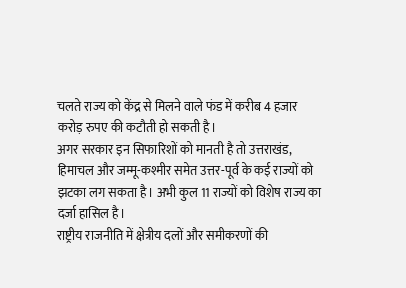चलते राज्य को केंद्र से मिलने वाले फंड में करीब 4 हजार करोड़ रुपए की कटौती हो सकती है।
अगर सरकार इन सिफारिशों को मानती है तो उत्तराखंड, हिमाचल और जम्मू-कश्मीर समेत उत्तर-पूर्व के कई राज्यों को झटका लग सकता है। अभी कुल 11 राज्यों को विशेष राज्य का दर्जा हासिल है।
राष्ट्रीय राजनीति में क्षेत्रीय दलों और समीकरणों की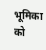भूमिका को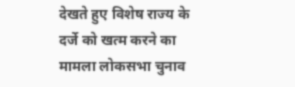देखते हुए विशेष राज्य के दर्जे को खत्म करने का मामला लोकसभा चुनाव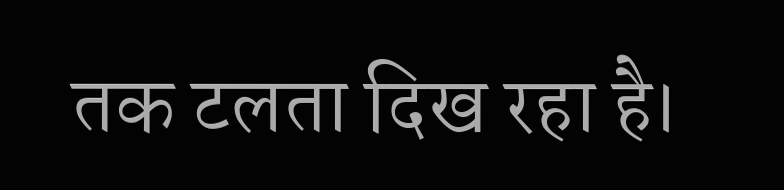तक टलता दिख रहा है।